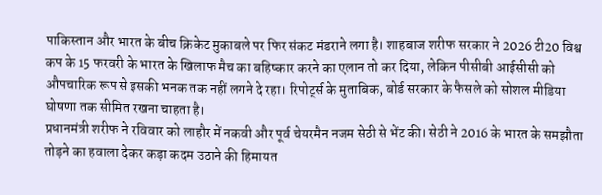पाकिस्तान और भारत के बीच क्रिकेट मुकाबले पर फिर संकट मंडराने लगा है। शाहबाज शरीफ सरकार ने 2026 टी20 विश्व कप के 15 फरवरी के भारत के खिलाफ मैच का बहिष्कार करने का एलान तो कर दिया, लेकिन पीसीबी आईसीसी को औपचारिक रूप से इसकी भनक तक नहीं लगने दे रहा। रिपोर्ट्स के मुताबिक, बोर्ड सरकार के फैसले को सोशल मीडिया घोषणा तक सीमित रखना चाहता है।
प्रधानमंत्री शरीफ ने रविवार को लाहौर में नकवी और पूर्व चेयरमैन नजम सेठी से भेंट की। सेठी ने 2016 के भारत के समझौता तोड़ने का हवाला देकर कड़ा कदम उठाने की हिमायत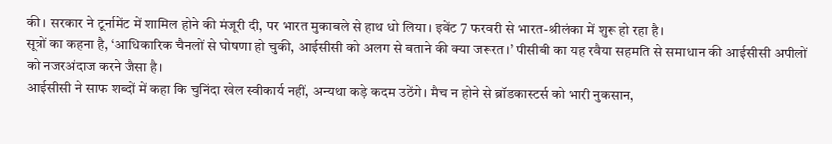की। सरकार ने टूर्नामेंट में शामिल होने की मंजूरी दी, पर भारत मुकाबले से हाथ धो लिया। इवेंट 7 फरवरी से भारत-श्रीलंका में शुरू हो रहा है।
सूत्रों का कहना है, ‘आधिकारिक चैनलों से घोषणा हो चुकी, आईसीसी को अलग से बताने की क्या जरूरत।’ पीसीबी का यह रवैया सहमति से समाधान की आईसीसी अपीलों को नजरअंदाज करने जैसा है।
आईसीसी ने साफ शब्दों में कहा कि चुनिंदा खेल स्वीकार्य नहीं, अन्यथा कड़े कदम उठेंगे। मैच न होने से ब्रॉडकास्टर्स को भारी नुकसान,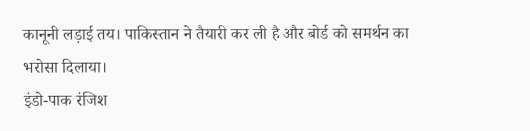कानूनी लड़ाई तय। पाकिस्तान ने तैयारी कर ली है और बोर्ड को समर्थन का भरोसा दिलाया।
इंडो-पाक रंजिश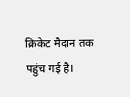क्रिकेट मैदान तक पहुंच गई है।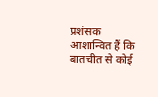प्रशंसक आशान्वित हैं कि बातचीत से कोई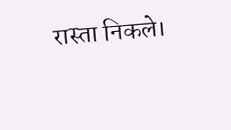रास्ता निकले।